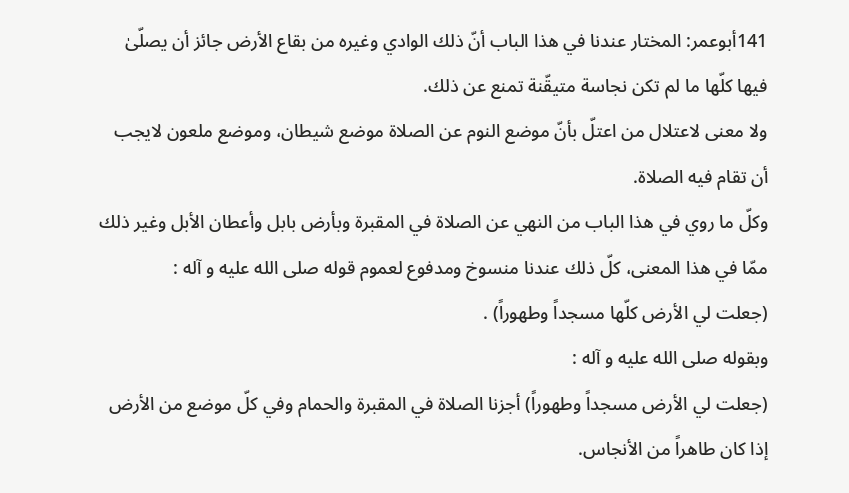141أبوعمر: المختار عندنا في هذا الباب أنّ ذلك الوادي وغيره من بقاع الأرض جائز أن يصلّىٰ فيها كلّها ما لم تكن نجاسة متيقّنة تمنع عن ذلك.
ولا معنى لاعتلال من اعتلّ بأنّ موضع النوم عن الصلاة موضع شيطان، وموضع ملعون لايجب أن تقام فيه الصلاة.
وكلّ ما روي في هذا الباب من النهي عن الصلاة في المقبرة وبأرض بابل وأعطان الأبل وغير ذلك ممّا في هذا المعنى، كلّ ذلك عندنا منسوخ ومدفوع لعموم قوله صلى الله عليه و آله :
(جعلت لي الأرض كلّها مسجداً وطهوراً) .
وبقوله صلى الله عليه و آله :
(جعلت لي الأرض مسجداً وطهوراً) أجزنا الصلاة في المقبرة والحمام وفي كلّ موضع من الأرض إذا كان طاهراً من الأنجاس.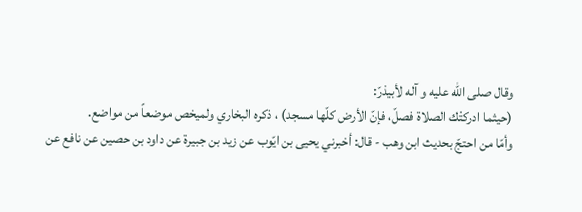وقال صلى الله عليه و آله لأبيذرّ:
(حيثما ادركتْك الصلاة فصلّ، فإنّ الأرض كلّها مسجد) ، ذكره البخاري ولميخص موضعاً من مواضع.
وأمّا من احتجّ بحديث ابن وهب - قال: أخبرني يحيى بن ايّوب عن زيد بن جبيرة عن داود بن حصين عن نافع عن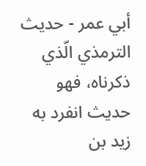أبي عمر - حديث الترمذي الّذي ذكرناه، فهو حديث انفرد به زيد بن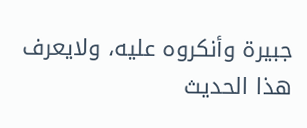جبيرة وأنكروه عليه، ولايعرف هذا الحديث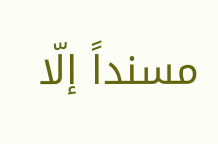مسنداً إلّا